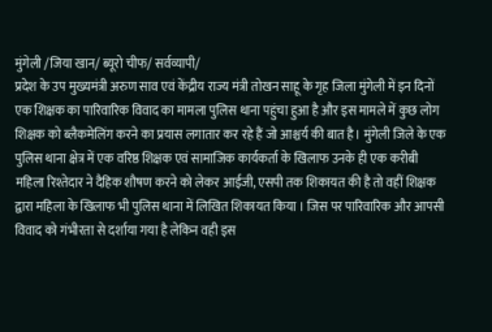मुंगेली /जिया खान/ ब्यूरो चीफ/ सर्वव्यापी/
प्रदेश के उप मुख्यमंत्री अरुण साव एवं केंद्रीय राज्य मंत्री तोखन साहू के गृह जिला मुंगेली में इन दिनों एक शिक्षक का पारिवारिक विवाद का मामला पुलिस थाना पहुंचा हुआ है और इस मामले में कुछ लोग शिक्षक को ब्लैकमेलिंग करने का प्रयास लगातार कर रहे हैं जो आश्चर्य की बात है। मुंगेली जिले के एक पुलिस थाना क्षेत्र में एक वरिष्ठ शिक्षक एवं सामाजिक कार्यकर्ता के खिलाफ उनके ही एक करीबी महिला रिश्तेदार ने दैहिक शौषण करने को लेकर आईजी, एसपी तक शिकायत की है तो वहीं शिक्षक द्वारा महिला के खिलाफ भी पुलिस थाना में लिखित शिकायत किया । जिस पर पारिवारिक और आपसी विवाद को गंभीरता से दर्शाया गया है लेकिन वही इस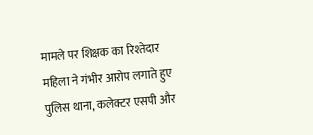मामले पर शिक्षक का रिश्तेदार महिला ने गंभीर आरोप लगाते हुए पुलिस थाना, कलेक्टर एसपी और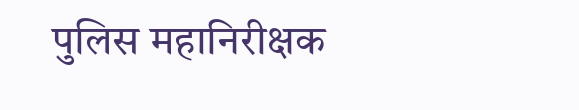पुलिस महानिरीक्षक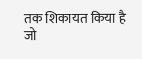तक शिकायत किया है जो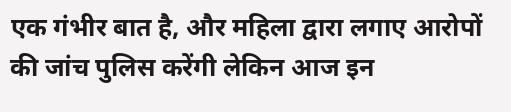एक गंभीर बात है, और महिला द्वारा लगाए आरोपों की जांच पुलिस करेंगी लेकिन आज इन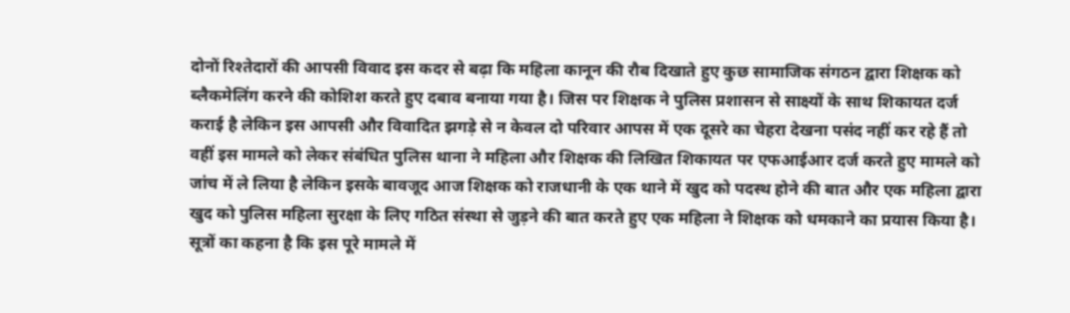दोनों रिश्तेदारों की आपसी विवाद इस कदर से बढ़ा कि महिला कानून की रौब दिखाते हुए कुछ सामाजिक संगठन द्वारा शिक्षक को ब्लैकमेलिंग करने की कोशिश करते हुए दबाव बनाया गया है। जिस पर शिक्षक ने पुलिस प्रशासन से साक्ष्यों के साथ शिकायत दर्ज कराई है लेकिन इस आपसी और विवादित झगड़े से न केवल दो परिवार आपस में एक दूसरे का चेहरा देखना पसंद नहीं कर रहे हैं तो वहीं इस मामले को लेकर संबंधित पुलिस थाना ने महिला और शिक्षक की लिखित शिकायत पर एफआईआर दर्ज करते हुए मामले को जांच में ले लिया है लेकिन इसके बावजूद आज शिक्षक को राजधानी के एक थाने में खुद को पदस्थ होने की बात और एक महिला द्वारा खुद को पुलिस महिला सुरक्षा के लिए गठित संस्था से जुड़ने की बात करते हुए एक महिला ने शिक्षक को धमकाने का प्रयास किया है। सूत्रों का कहना है कि इस पूरे मामले में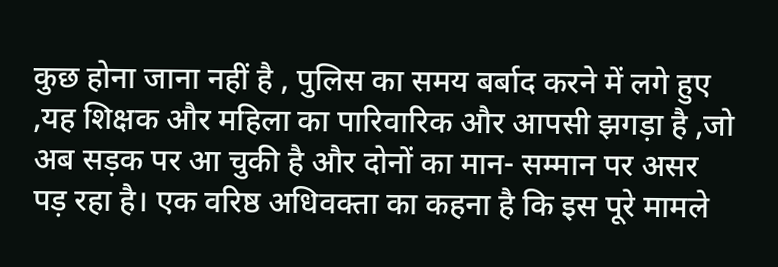कुछ होना जाना नहीं है , पुलिस का समय बर्बाद करने में लगे हुए ,यह शिक्षक और महिला का पारिवारिक और आपसी झगड़ा है ,जो अब सड़क पर आ चुकी है और दोनों का मान- सम्मान पर असर पड़ रहा है। एक वरिष्ठ अधिवक्ता का कहना है कि इस पूरे मामले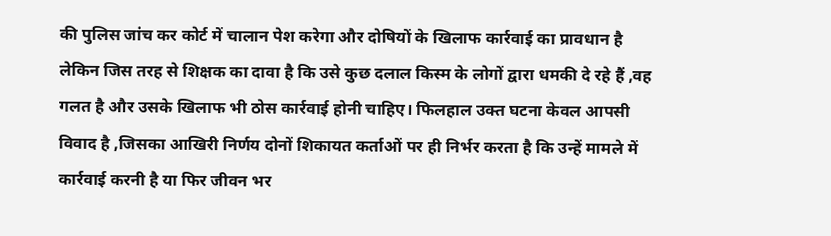की पुलिस जांच कर कोर्ट में चालान पेश करेगा और दोषियों के खिलाफ कार्रवाई का प्रावधान है लेकिन जिस तरह से शिक्षक का दावा है कि उसे कुछ दलाल किस्म के लोगों द्वारा धमकी दे रहे हैं ,वह गलत है और उसके खिलाफ भी ठोस कार्रवाई होनी चाहिए। फिलहाल उक्त घटना केवल आपसी विवाद है ,जिसका आखिरी निर्णय दोनों शिकायत कर्ताओं पर ही निर्भर करता है कि उन्हें मामले में कार्रवाई करनी है या फिर जीवन भर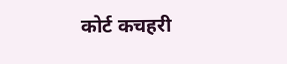कोर्ट कचहरी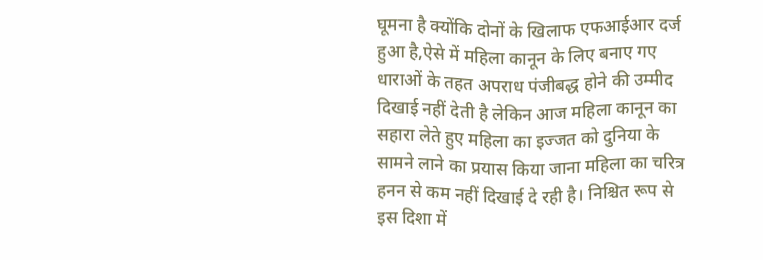घूमना है क्योंकि दोनों के खिलाफ एफआईआर दर्ज हुआ है,ऐसे में महिला कानून के लिए बनाए गए धाराओं के तहत अपराध पंजीबद्ध होने की उम्मीद दिखाई नहीं देती है लेकिन आज महिला कानून का सहारा लेते हुए महिला का इज्जत को दुनिया के सामने लाने का प्रयास किया जाना महिला का चरित्र हनन से कम नहीं दिखाई दे रही है। निश्चित रूप से इस दिशा में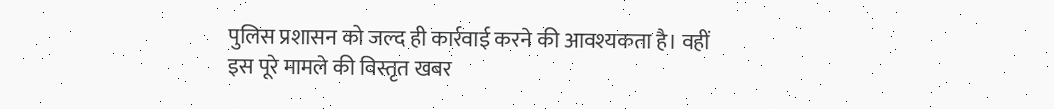पुलिस प्रशासन को जल्द ही कार्रवाई करने की आवश्यकता है। वहीं इस पूरे मामले की विस्तृत खबर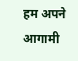हम अपने आगामी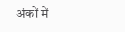अंकों में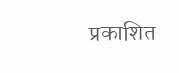प्रकाशित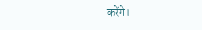करेंगे।